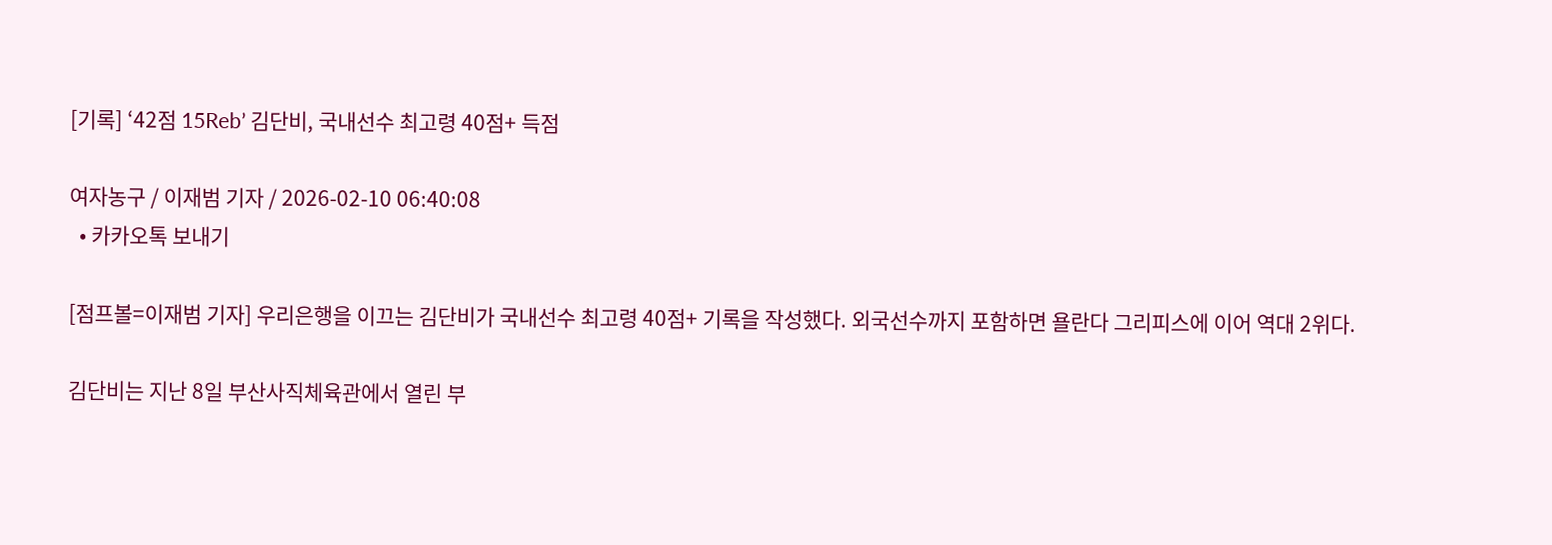[기록] ‘42점 15Reb’ 김단비, 국내선수 최고령 40점+ 득점

여자농구 / 이재범 기자 / 2026-02-10 06:40:08
  • 카카오톡 보내기

[점프볼=이재범 기자] 우리은행을 이끄는 김단비가 국내선수 최고령 40점+ 기록을 작성했다. 외국선수까지 포함하면 욜란다 그리피스에 이어 역대 2위다.

김단비는 지난 8일 부산사직체육관에서 열린 부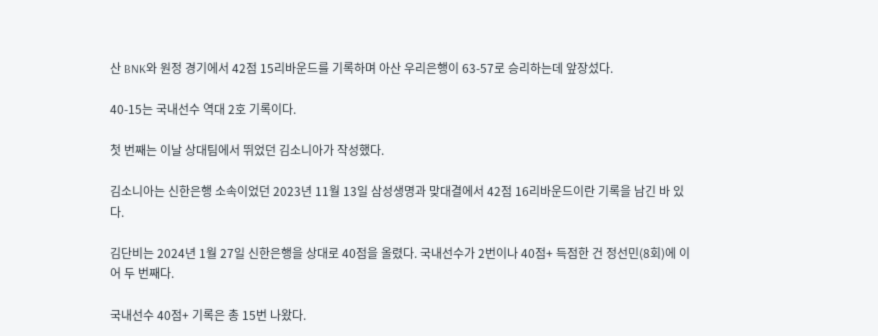산 BNK와 원정 경기에서 42점 15리바운드를 기록하며 아산 우리은행이 63-57로 승리하는데 앞장섰다.

40-15는 국내선수 역대 2호 기록이다.

첫 번째는 이날 상대팀에서 뛰었던 김소니아가 작성했다.

김소니아는 신한은행 소속이었던 2023년 11월 13일 삼성생명과 맞대결에서 42점 16리바운드이란 기록을 남긴 바 있다.

김단비는 2024년 1월 27일 신한은행을 상대로 40점을 올렸다. 국내선수가 2번이나 40점+ 득점한 건 정선민(8회)에 이어 두 번째다.

국내선수 40점+ 기록은 총 15번 나왔다.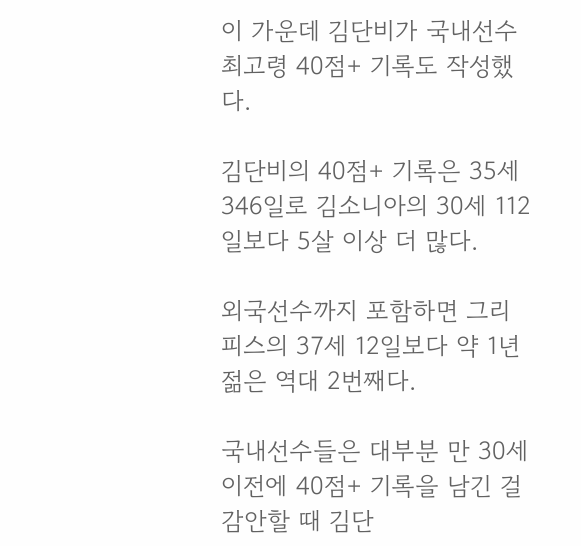이 가운데 김단비가 국내선수 최고령 40점+ 기록도 작성했다.

김단비의 40점+ 기록은 35세 346일로 김소니아의 30세 112일보다 5살 이상 더 많다.

외국선수까지 포함하면 그리피스의 37세 12일보다 약 1년 젊은 역대 2번째다.

국내선수들은 대부분 만 30세 이전에 40점+ 기록을 남긴 걸 감안할 때 김단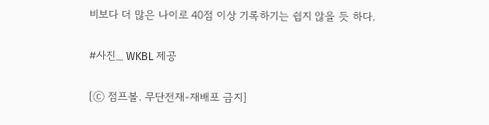비보다 더 많은 나이로 40점 이상 기록하기는 쉽지 않을 듯 하다.

#사진_ WKBL 제공

[ⓒ 점프볼. 무단전재-재배포 금지]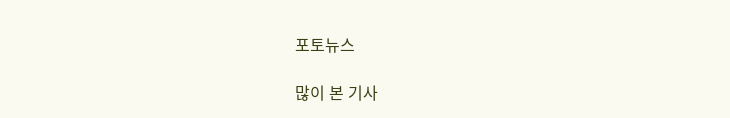포토뉴스

많이 본 기사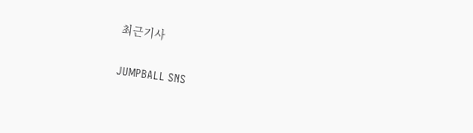최근기사

JUMPBALL SNS